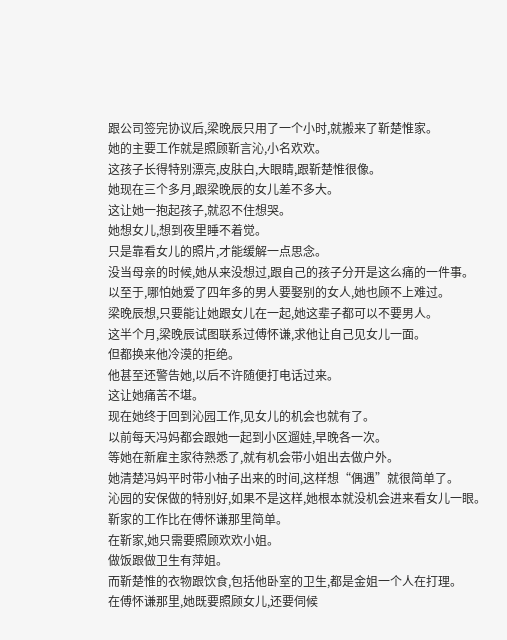跟公司签完协议后,梁晚辰只用了一个小时,就搬来了靳楚惟家。
她的主要工作就是照顾靳言沁,小名欢欢。
这孩子长得特别漂亮,皮肤白,大眼睛,跟靳楚惟很像。
她现在三个多月,跟梁晚辰的女儿差不多大。
这让她一抱起孩子,就忍不住想哭。
她想女儿,想到夜里睡不着觉。
只是靠看女儿的照片,才能缓解一点思念。
没当母亲的时候,她从来没想过,跟自己的孩子分开是这么痛的一件事。
以至于,哪怕她爱了四年多的男人要娶别的女人,她也顾不上难过。
梁晚辰想,只要能让她跟女儿在一起,她这辈子都可以不要男人。
这半个月,梁晚辰试图联系过傅怀谦,求他让自己见女儿一面。
但都换来他冷漠的拒绝。
他甚至还警告她,以后不许随便打电话过来。
这让她痛苦不堪。
现在她终于回到沁园工作,见女儿的机会也就有了。
以前每天冯妈都会跟她一起到小区遛娃,早晚各一次。
等她在新雇主家待熟悉了,就有机会带小姐出去做户外。
她清楚冯妈平时带小柚子出来的时间,这样想“偶遇”就很简单了。
沁园的安保做的特别好,如果不是这样,她根本就没机会进来看女儿一眼。
靳家的工作比在傅怀谦那里简单。
在靳家,她只需要照顾欢欢小姐。
做饭跟做卫生有萍姐。
而靳楚惟的衣物跟饮食,包括他卧室的卫生,都是金姐一个人在打理。
在傅怀谦那里,她既要照顾女儿,还要伺候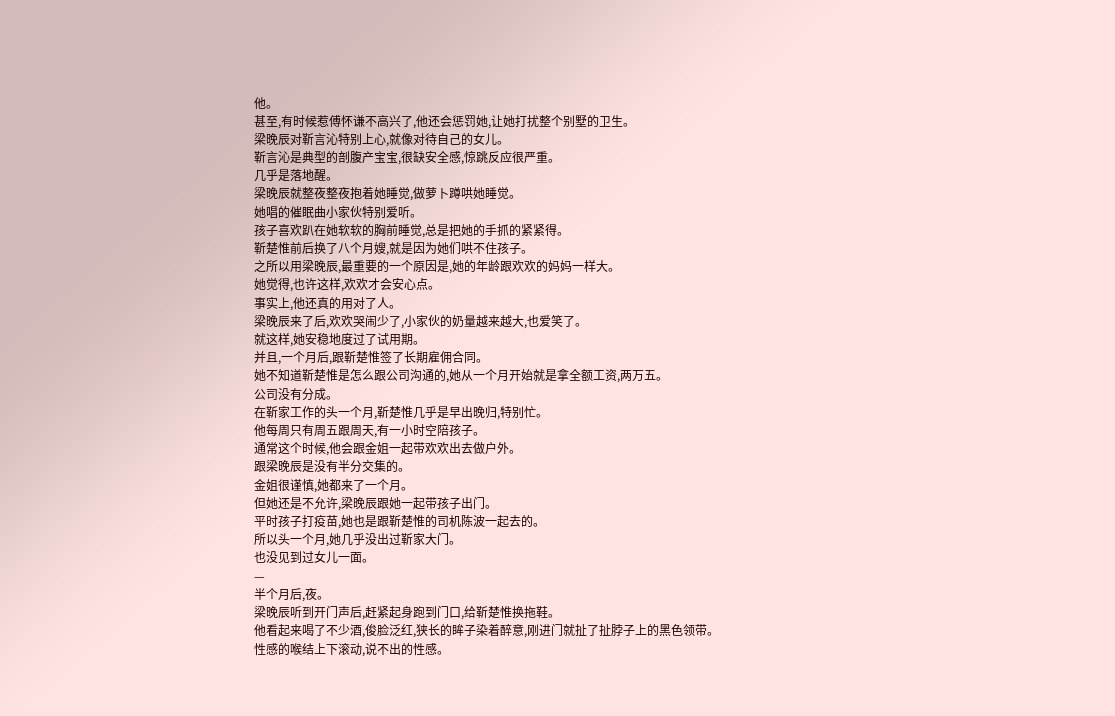他。
甚至,有时候惹傅怀谦不高兴了,他还会惩罚她,让她打扰整个别墅的卫生。
梁晚辰对靳言沁特别上心,就像对待自己的女儿。
靳言沁是典型的剖腹产宝宝,很缺安全感,惊跳反应很严重。
几乎是落地醒。
梁晚辰就整夜整夜抱着她睡觉,做萝卜蹲哄她睡觉。
她唱的催眠曲小家伙特别爱听。
孩子喜欢趴在她软软的胸前睡觉,总是把她的手抓的紧紧得。
靳楚惟前后换了八个月嫂,就是因为她们哄不住孩子。
之所以用梁晚辰,最重要的一个原因是,她的年龄跟欢欢的妈妈一样大。
她觉得,也许这样,欢欢才会安心点。
事实上,他还真的用对了人。
梁晚辰来了后,欢欢哭闹少了,小家伙的奶量越来越大,也爱笑了。
就这样,她安稳地度过了试用期。
并且,一个月后,跟靳楚惟签了长期雇佣合同。
她不知道靳楚惟是怎么跟公司沟通的,她从一个月开始就是拿全额工资,两万五。
公司没有分成。
在靳家工作的头一个月,靳楚惟几乎是早出晚归,特别忙。
他每周只有周五跟周天,有一小时空陪孩子。
通常这个时候,他会跟金姐一起带欢欢出去做户外。
跟梁晚辰是没有半分交集的。
金姐很谨慎,她都来了一个月。
但她还是不允许,梁晚辰跟她一起带孩子出门。
平时孩子打疫苗,她也是跟靳楚惟的司机陈波一起去的。
所以头一个月,她几乎没出过靳家大门。
也没见到过女儿一面。
—
半个月后,夜。
梁晚辰听到开门声后,赶紧起身跑到门口,给靳楚惟换拖鞋。
他看起来喝了不少酒,俊脸泛红,狭长的眸子染着醉意,刚进门就扯了扯脖子上的黑色领带。
性感的喉结上下滚动,说不出的性感。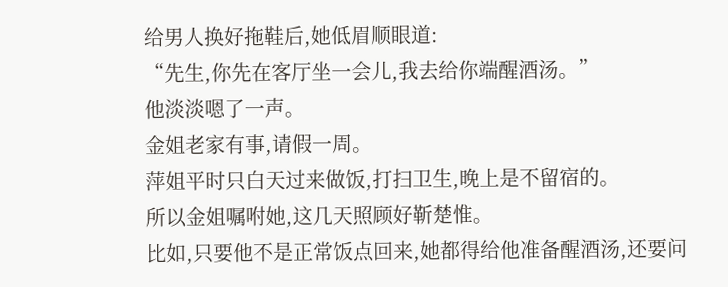给男人换好拖鞋后,她低眉顺眼道:
“先生,你先在客厅坐一会儿,我去给你端醒酒汤。”
他淡淡嗯了一声。
金姐老家有事,请假一周。
萍姐平时只白天过来做饭,打扫卫生,晚上是不留宿的。
所以金姐嘱咐她,这几天照顾好靳楚惟。
比如,只要他不是正常饭点回来,她都得给他准备醒酒汤,还要问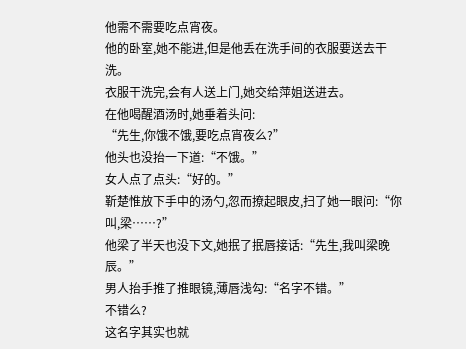他需不需要吃点宵夜。
他的卧室,她不能进,但是他丢在洗手间的衣服要送去干洗。
衣服干洗完,会有人送上门,她交给萍姐送进去。
在他喝醒酒汤时,她垂着头问:
“先生,你饿不饿,要吃点宵夜么?”
他头也没抬一下道:“不饿。”
女人点了点头:“好的。”
靳楚惟放下手中的汤勺,忽而撩起眼皮,扫了她一眼问:“你叫,梁……?”
他梁了半天也没下文,她抿了抿唇接话:“先生,我叫梁晚辰。”
男人抬手推了推眼镜,薄唇浅勾:“名字不错。”
不错么?
这名字其实也就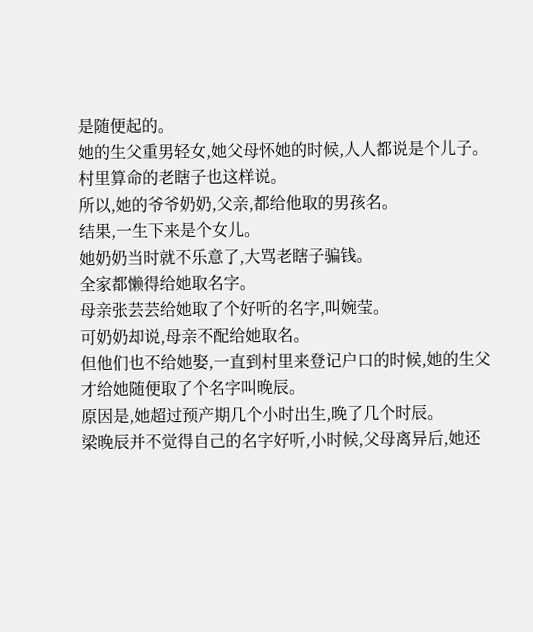是随便起的。
她的生父重男轻女,她父母怀她的时候,人人都说是个儿子。
村里算命的老瞎子也这样说。
所以,她的爷爷奶奶,父亲,都给他取的男孩名。
结果,一生下来是个女儿。
她奶奶当时就不乐意了,大骂老瞎子骗钱。
全家都懒得给她取名字。
母亲张芸芸给她取了个好听的名字,叫婉莹。
可奶奶却说,母亲不配给她取名。
但他们也不给她娶,一直到村里来登记户口的时候,她的生父才给她随便取了个名字叫晚辰。
原因是,她超过预产期几个小时出生,晚了几个时辰。
梁晚辰并不觉得自己的名字好听,小时候,父母离异后,她还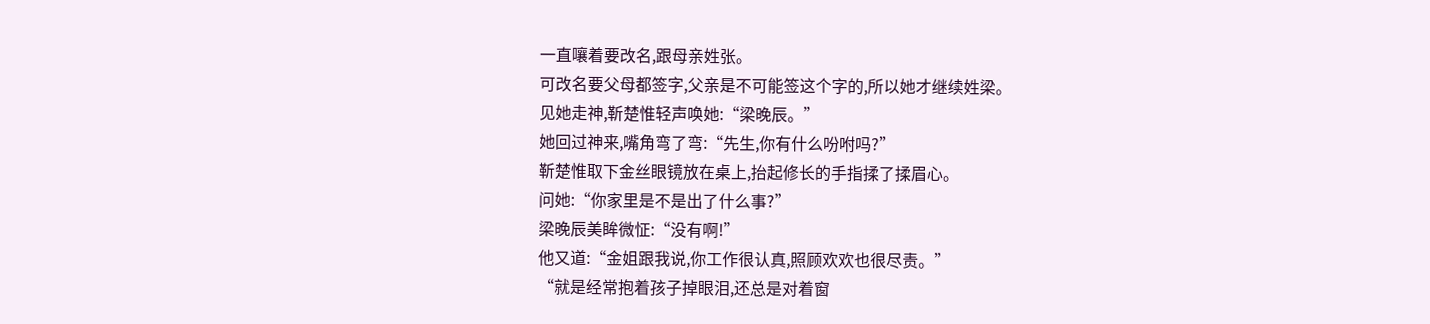一直嚷着要改名,跟母亲姓张。
可改名要父母都签字,父亲是不可能签这个字的,所以她才继续姓梁。
见她走神,靳楚惟轻声唤她:“梁晚辰。”
她回过神来,嘴角弯了弯:“先生,你有什么吩咐吗?”
靳楚惟取下金丝眼镜放在桌上,抬起修长的手指揉了揉眉心。
问她:“你家里是不是出了什么事?”
梁晚辰美眸微怔:“没有啊!”
他又道:“金姐跟我说,你工作很认真,照顾欢欢也很尽责。”
“就是经常抱着孩子掉眼泪,还总是对着窗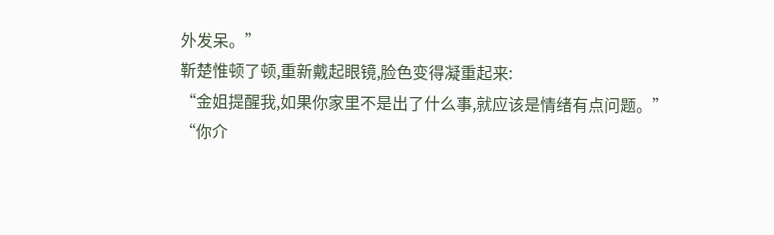外发呆。”
靳楚惟顿了顿,重新戴起眼镜,脸色变得凝重起来:
“金姐提醒我,如果你家里不是出了什么事,就应该是情绪有点问题。”
“你介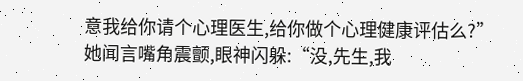意我给你请个心理医生,给你做个心理健康评估么?”
她闻言嘴角震颤,眼神闪躲:“没,先生,我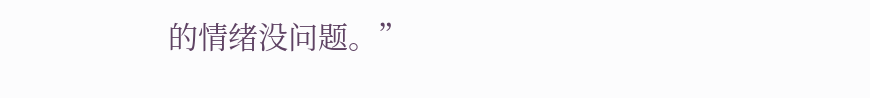的情绪没问题。”